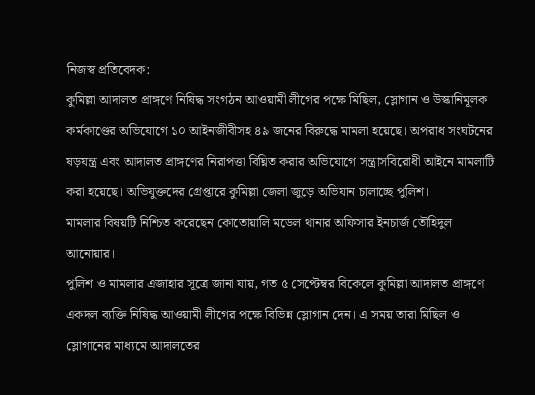নিজস্ব প্রতিবেদক:
কুমিল্লা আদালত প্রাঙ্গণে নিষিদ্ধ সংগঠন আওয়ামী লীগের পক্ষে মিছিল, স্লোগান ও উস্কানিমূলক কর্মকাণ্ডের অভিযোগে ১০ আইনজীবীসহ ৪৯ জনের বিরুদ্ধে মামলা হয়েছে। অপরাধ সংঘটনের ষড়যন্ত্র এবং আদালত প্রাঙ্গণের নিরাপত্তা বিঘ্নিত করার অভিযোগে সন্ত্রাসবিরোধী আইনে মামলাটি করা হয়েছে। অভিযুক্তদের গ্রেপ্তারে কুমিল্লা জেলা জুড়ে অভিযান চালাচ্ছে পুলিশ।
মামলার বিষয়টি নিশ্চিত করেছেন কোতোয়ালি মডেল থানার অফিসার ইনচার্জ তৌহিদুল আনোয়ার।
পুলিশ ও মামলার এজাহার সূত্রে জানা যায়, গত ৫ সেপ্টেম্বর বিকেলে কুমিল্লা আদালত প্রাঙ্গণে একদল ব্যক্তি নিষিদ্ধ আওয়ামী লীগের পক্ষে বিভিন্ন স্লোগান দেন। এ সময় তারা মিছিল ও স্লোগানের মাধ্যমে আদালতের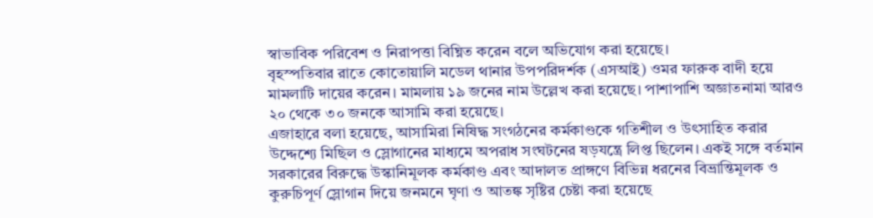স্বাভাবিক পরিবেশ ও নিরাপত্তা বিঘ্নিত করেন বলে অভিযোগ করা হয়েছে।
বৃহস্পতিবার রাতে কোতোয়ালি মডেল থানার উপপরিদর্শক (এসআই) ওমর ফারুক বাদী হয়ে মামলাটি দায়ের করেন। মামলায় ১৯ জনের নাম উল্লেখ করা হয়েছে। পাশাপাশি অজ্ঞাতনামা আরও ২০ থেকে ৩০ জনকে আসামি করা হয়েছে।
এজাহারে বলা হয়েছে, আসামিরা নিষিদ্ধ সংগঠনের কর্মকাণ্ডকে গতিশীল ও উৎসাহিত করার উদ্দেশ্যে মিছিল ও স্লোগানের মাধ্যমে অপরাধ সংঘটনের ষড়যন্ত্রে লিপ্ত ছিলেন। একই সঙ্গে বর্তমান সরকারের বিরুদ্ধে উস্কানিমূলক কর্মকাণ্ড এবং আদালত প্রাঙ্গণে বিভিন্ন ধরনের বিভ্রান্তিমূলক ও কুরুচিপূর্ণ স্লোগান দিয়ে জনমনে ঘৃণা ও আতঙ্ক সৃষ্টির চেষ্টা করা হয়েছে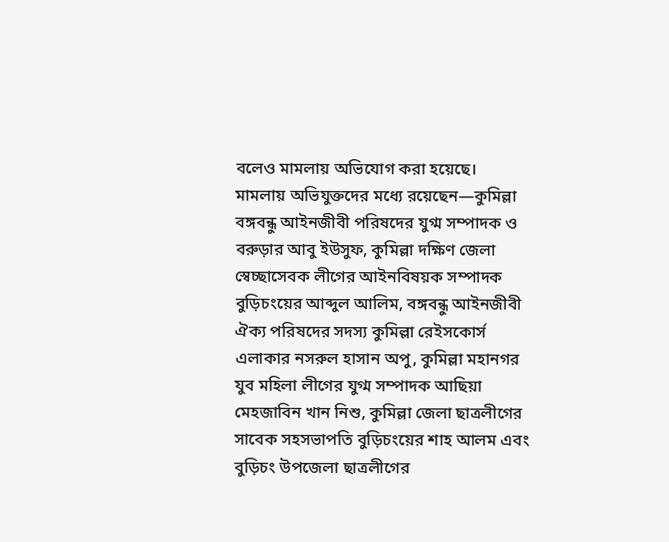বলেও মামলায় অভিযোগ করা হয়েছে।
মামলায় অভিযুক্তদের মধ্যে রয়েছেন—কুমিল্লা বঙ্গবন্ধু আইনজীবী পরিষদের যুগ্ম সম্পাদক ও বরুড়ার আবু ইউসুফ, কুমিল্লা দক্ষিণ জেলা স্বেচ্ছাসেবক লীগের আইনবিষয়ক সম্পাদক বুড়িচংয়ের আব্দুল আলিম, বঙ্গবন্ধু আইনজীবী ঐক্য পরিষদের সদস্য কুমিল্লা রেইসকোর্স এলাকার নসরুল হাসান অপু, কুমিল্লা মহানগর যুব মহিলা লীগের যুগ্ম সম্পাদক আছিয়া মেহজাবিন খান নিশু, কুমিল্লা জেলা ছাত্রলীগের সাবেক সহসভাপতি বুড়িচংয়ের শাহ আলম এবং বুড়িচং উপজেলা ছাত্রলীগের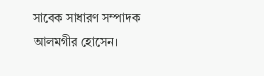সাবেক সাধারণ সম্পাদক আলমগীর হোসেন।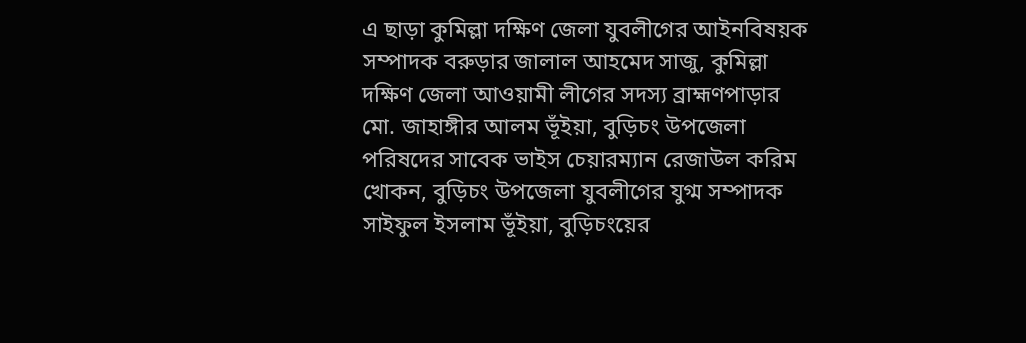এ ছাড়া কুমিল্লা দক্ষিণ জেলা যুবলীগের আইনবিষয়ক সম্পাদক বরুড়ার জালাল আহমেদ সাজু, কুমিল্লা দক্ষিণ জেলা আওয়ামী লীগের সদস্য ব্রাহ্মণপাড়ার মো. জাহাঙ্গীর আলম ভূঁইয়া, বুড়িচং উপজেলা পরিষদের সাবেক ভাইস চেয়ারম্যান রেজাউল করিম খোকন, বুড়িচং উপজেলা যুবলীগের যুগ্ম সম্পাদক সাইফুল ইসলাম ভূঁইয়া, বুড়িচংয়ের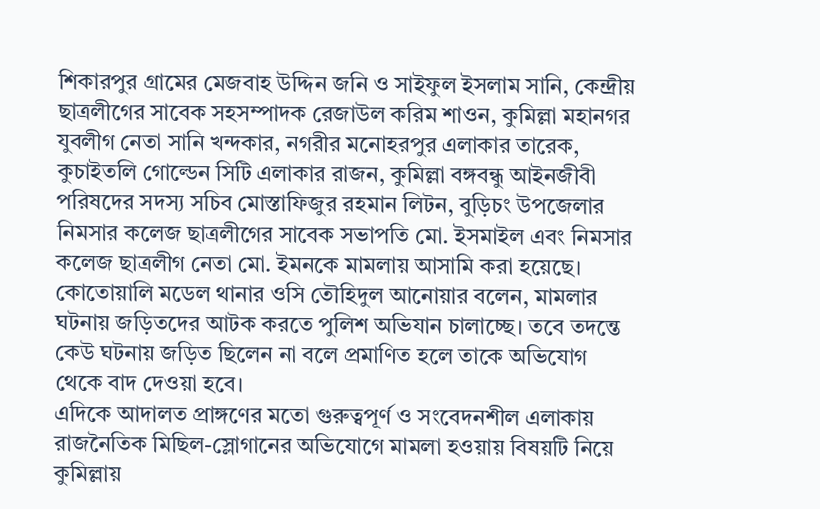শিকারপুর গ্রামের মেজবাহ উদ্দিন জনি ও সাইফুল ইসলাম সানি, কেন্দ্রীয় ছাত্রলীগের সাবেক সহসম্পাদক রেজাউল করিম শাওন, কুমিল্লা মহানগর যুবলীগ নেতা সানি খন্দকার, নগরীর মনোহরপুর এলাকার তারেক, কুচাইতলি গোল্ডেন সিটি এলাকার রাজন, কুমিল্লা বঙ্গবন্ধু আইনজীবী পরিষদের সদস্য সচিব মোস্তাফিজুর রহমান লিটন, বুড়িচং উপজেলার নিমসার কলেজ ছাত্রলীগের সাবেক সভাপতি মো. ইসমাইল এবং নিমসার কলেজ ছাত্রলীগ নেতা মো. ইমনকে মামলায় আসামি করা হয়েছে।
কোতোয়ালি মডেল থানার ওসি তৌহিদুল আনোয়ার বলেন, মামলার ঘটনায় জড়িতদের আটক করতে পুলিশ অভিযান চালাচ্ছে। তবে তদন্তে কেউ ঘটনায় জড়িত ছিলেন না বলে প্রমাণিত হলে তাকে অভিযোগ থেকে বাদ দেওয়া হবে।
এদিকে আদালত প্রাঙ্গণের মতো গুরুত্বপূর্ণ ও সংবেদনশীল এলাকায় রাজনৈতিক মিছিল-স্লোগানের অভিযোগে মামলা হওয়ায় বিষয়টি নিয়ে কুমিল্লায়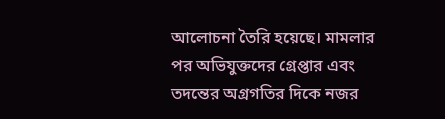আলোচনা তৈরি হয়েছে। মামলার পর অভিযুক্তদের গ্রেপ্তার এবং তদন্তের অগ্রগতির দিকে নজর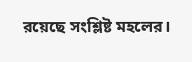রয়েছে সংশ্লিষ্ট মহলের।